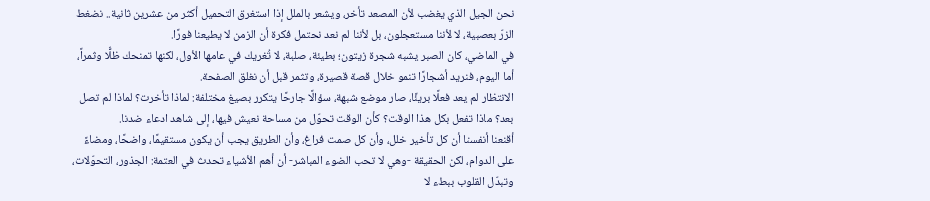نحن الجيل الذي يغضب لأن المصعد تأخر، ويشعر بالملل إذا استغرق التحميل أكثر من عشرين ثانية.. نضغط الزرّ بعصبية، لا لأننا مستعجلون، بل لأننا لم نعد نحتمل فكرة أن الزمن لا يطيعنا فورًا.
في الماضي، كان الصبر يشبه شجرة زيتون؛ بطيئة، صلبة، لا تُغريك في عامها الأول، لكنها تمنحك ظلًّا وثمراً، أما اليوم، فنريد أشجارًا تنمو خلال قصة قصيرة، وتثمر قبل أن نغلق الصفحة.
الانتظار لم يعد فعلًا بريئًا، صار موضع شبهة، سؤالًا جارحًا يتكرر بصيغ مختلفة: لماذا تأخرت؟ لماذا لم تصل بعد؟ ماذا تفعل بكل هذا الوقت؟ كأن الوقت تحوّل من مساحة نعيش فيها، إلى شاهد ادعاء ضدنا.
أقنعنا أنفسنا أن كل تأخير خلل، وأن كل صمت فراغ، وأن الطريق يجب أن يكون مستقيمًا، واضحًا، ومضاءً على الدوام، لكن الحقيقة -وهي لا تحب الضوء المباشر- أن أهم الأشياء تحدث في العتمة: الجذور، التحوّلات، وتبدّل القلوب ببطء لا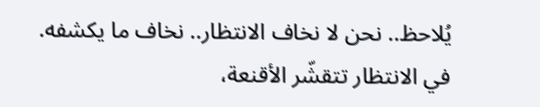يُلاحظ.. نحن لا نخاف الانتظار.. نخاف ما يكشفه.
في الانتظار تتقشّر الأقنعة،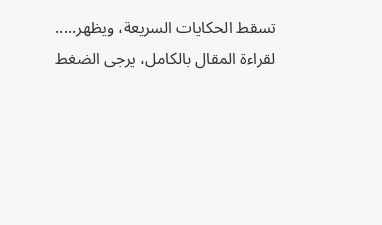تسقط الحكايات السريعة، ويظهر.....
لقراءة المقال بالكامل، يرجى الضغط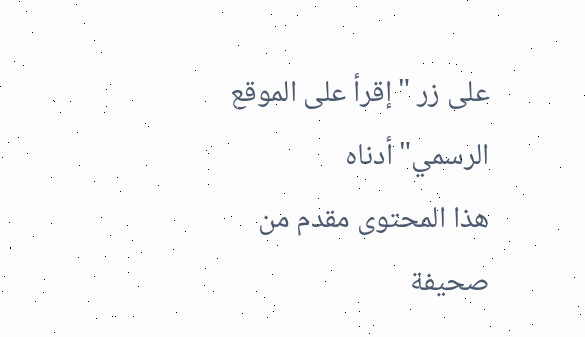على زر "إقرأ على الموقع الرسمي" أدناه
هذا المحتوى مقدم من صحيفة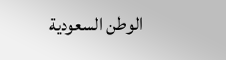الوطن السعودية